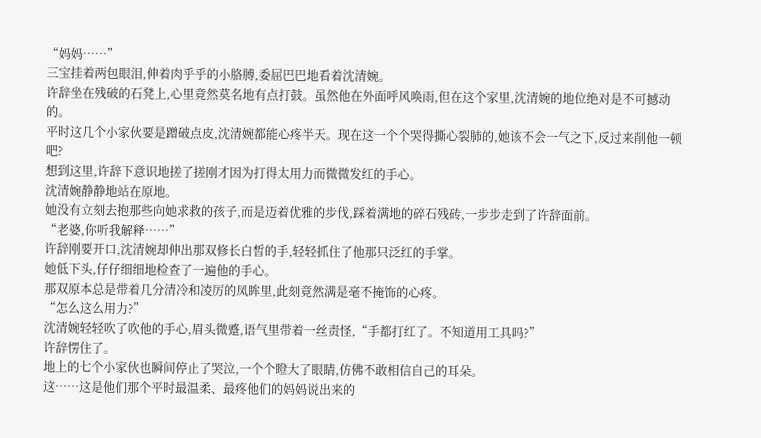“妈妈……”
三宝挂着两包眼泪,伸着肉乎乎的小胳膊,委屈巴巴地看着沈清婉。
许辞坐在残破的石凳上,心里竟然莫名地有点打鼓。虽然他在外面呼风唤雨,但在这个家里,沈清婉的地位绝对是不可撼动的。
平时这几个小家伙要是蹭破点皮,沈清婉都能心疼半天。现在这一个个哭得撕心裂肺的,她该不会一气之下,反过来削他一顿吧?
想到这里,许辞下意识地搓了搓刚才因为打得太用力而微微发红的手心。
沈清婉静静地站在原地。
她没有立刻去抱那些向她求救的孩子,而是迈着优雅的步伐,踩着满地的碎石残砖,一步步走到了许辞面前。
“老婆,你听我解释……”
许辞刚要开口,沈清婉却伸出那双修长白皙的手,轻轻抓住了他那只泛红的手掌。
她低下头,仔仔细细地检查了一遍他的手心。
那双原本总是带着几分清冷和凌厉的凤眸里,此刻竟然满是毫不掩饰的心疼。
“怎么这么用力?”
沈清婉轻轻吹了吹他的手心,眉头微蹙,语气里带着一丝责怪,“手都打红了。不知道用工具吗?”
许辞愣住了。
地上的七个小家伙也瞬间停止了哭泣,一个个瞪大了眼睛,仿佛不敢相信自己的耳朵。
这……这是他们那个平时最温柔、最疼他们的妈妈说出来的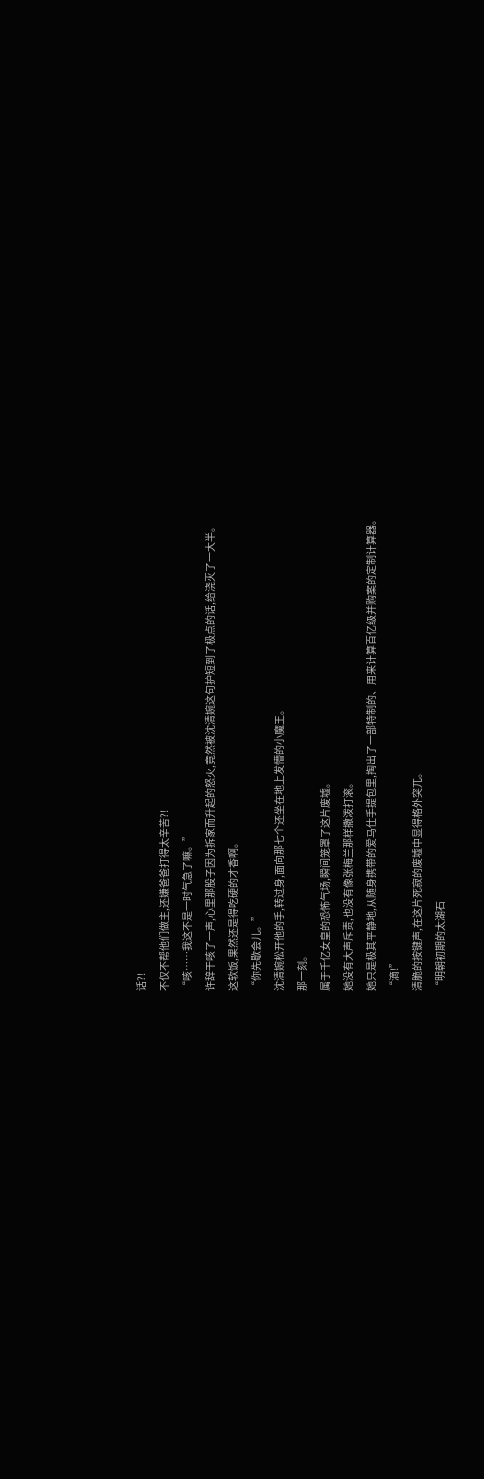话?!
不仅不帮他们做主,还嫌爸爸打得太辛苦?!
“咳……我这不是一时气急了嘛。”
许辞干咳了一声,心里那股子因为拆家而升起的怒火,竟然被沈清婉这句护短到了极点的话,给浇灭了一大半。
这软饭,果然还是得吃硬的才香啊。
“你先歇会儿。”
沈清婉松开他的手,转过身,面向那七个还坐在地上发懵的小魔王。
那一刻。
属于千亿女皇的恐怖气场,瞬间笼罩了这片废墟。
她没有大声斥责,也没有像张梅兰那样撒泼打滚。
她只是极其平静地,从随身携带的爱马仕手提包里,掏出了一部特制的、用来计算百亿级并购案的定制计算器。
“滴!”
清脆的按键声,在这片死寂的废墟中显得格外突兀。
“明朝初期的太湖石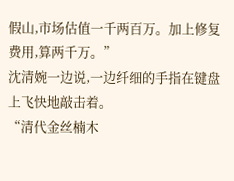假山,市场估值一千两百万。加上修复费用,算两千万。”
沈清婉一边说,一边纤细的手指在键盘上飞快地敲击着。
“清代金丝楠木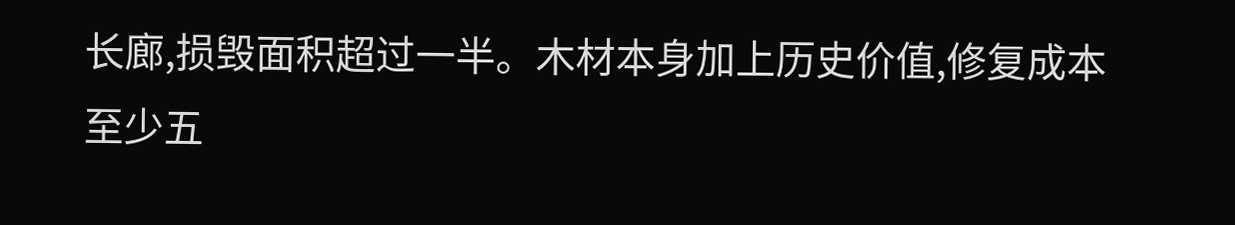长廊,损毁面积超过一半。木材本身加上历史价值,修复成本至少五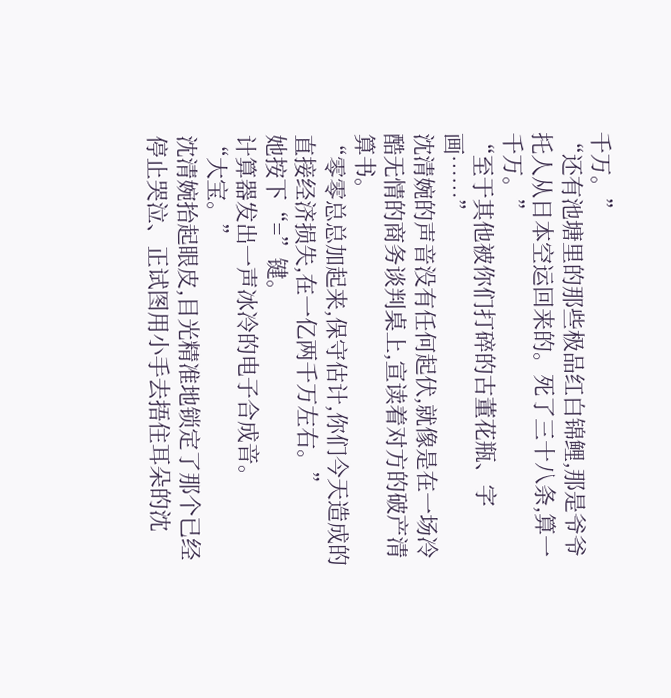千万。”
“还有池塘里的那些极品红白锦鲤,那是爷爷托人从日本空运回来的。死了三十八条,算一千万。”
“至于其他被你们打碎的古董花瓶、字画……”
沈清婉的声音没有任何起伏,就像是在一场冷酷无情的商务谈判桌上,宣读着对方的破产清算书。
“零零总总加起来,保守估计,你们今天造成的直接经济损失,在一亿两千万左右。”
她按下“=”键。
计算器发出一声冰冷的电子合成音。
“大宝。”
沈清婉抬起眼皮,目光精准地锁定了那个已经停止哭泣、正试图用小手去捂住耳朵的沈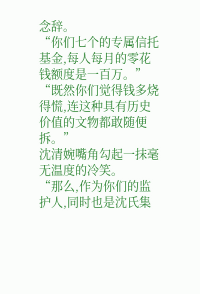念辞。
“你们七个的专属信托基金,每人每月的零花钱额度是一百万。”
“既然你们觉得钱多烧得慌,连这种具有历史价值的文物都敢随便拆。”
沈清婉嘴角勾起一抹毫无温度的冷笑。
“那么,作为你们的监护人,同时也是沈氏集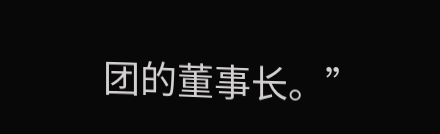团的董事长。”